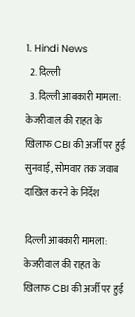1. Hindi News
  2. दिल्ली
  3. दिल्ली आबकारी मामला: केजरीवाल की राहत के खिलाफ CBI की अर्जी पर हुई सुनवाई, सोमवार तक जवाब दाखिल करने के निर्देश

दिल्ली आबकारी मामला: केजरीवाल की राहत के खिलाफ CBI की अर्जी पर हुई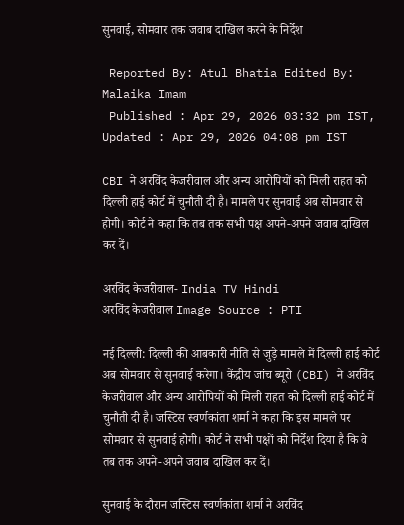सुनवाई, सोमवार तक जवाब दाखिल करने के निर्देश

 Reported By: Atul Bhatia Edited By: Malaika Imam
 Published : Apr 29, 2026 03:32 pm IST,  Updated : Apr 29, 2026 04:08 pm IST

CBI ने अरविंद केजरीवाल और अन्य आरोपियों को मिली राहत को दिल्ली हाई कोर्ट में चुनौती दी है। मामले पर सुनवाई अब सोमवार से होगी। कोर्ट ने कहा कि तब तक सभी पक्ष अपने-अपने जवाब दाखिल कर दें।

अरविंद केजरीवाल- India TV Hindi
अरविंद केजरीवाल Image Source : PTI

नई दिल्ली: दिल्ली की आबकारी नीति से जुड़े मामले में दिल्ली हाई कोर्ट अब सोमवार से सुनवाई करेगा। केंद्रीय जांच ब्यूरो (CBI) ने अरविंद केजरीवाल और अन्य आरोपियों को मिली राहत को दिल्ली हाई कोर्ट में चुनौती दी है। जस्टिस स्वर्णकांता शर्मा ने कहा कि इस मामले पर सोमवार से सुनवाई होगी। कोर्ट ने सभी पक्षों को निर्देश दिया है कि वे तब तक अपने-अपने जवाब दाखिल कर दें।

सुनवाई के दौरान जस्टिस स्वर्णकांता शर्मा ने अरविंद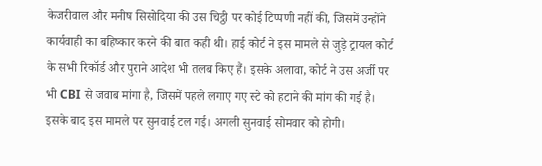केजरीवाल और मनीष सिसोदिया की उस चिट्ठी पर कोई टिप्पणी नहीं की, जिसमें उन्होंने कार्यवाही का बहिष्कार करने की बात कही थी। हाई कोर्ट ने इस मामले से जुड़े ट्रायल कोर्ट के सभी रिकॉर्ड और पुराने आदेश भी तलब किए हैं। इसके अलावा, कोर्ट ने उस अर्जी पर भी CBI से जवाब मांगा है, जिसमें पहले लगाए गए स्टे को हटाने की मांग की गई है। इसके बाद इस मामले पर सुनवाई टल गई। अगली सुनवाई सोमवार को होगी।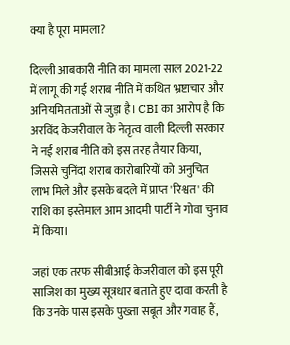क्या है पूरा मामला?

दिल्ली आबकारी नीति का मामला साल 2021-22 में लागू की गई शराब नीति में कथित भ्रष्टाचार और अनियमितताओं से जुड़ा है। CBI का आरोप है कि अरविंद केजरीवाल के नेतृत्व वाली दिल्ली सरकार ने नई शराब नीति को इस तरह तैयार किया, जिससे चुनिंदा शराब कारोबारियों को अनुचित लाभ मिले और इसके बदले में प्राप्त 'रिश्वत' की राशि का इस्तेमाल आम आदमी पार्टी ने गोवा चुनाव में किया।

जहां एक तरफ सीबीआई केजरीवाल को इस पूरी साजिश का मुख्य सूत्रधार बताते हुए दावा करती है कि उनके पास इसके पुख्ता सबूत और गवाह हैं,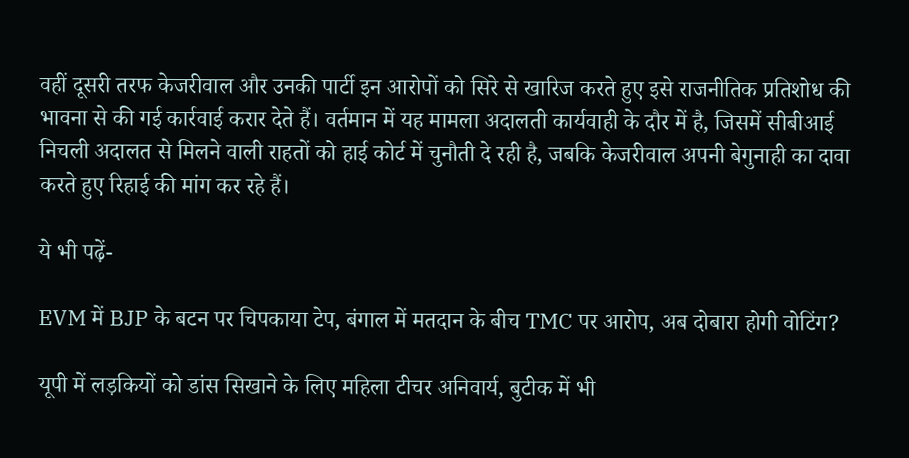वहीं दूसरी तरफ केजरीवाल और उनकी पार्टी इन आरोपों को सिरे से खारिज करते हुए इसे राजनीतिक प्रतिशोध की भावना से की गई कार्रवाई करार देते हैं। वर्तमान में यह मामला अदालती कार्यवाही के दौर में है, जिसमें सीबीआई निचली अदालत से मिलने वाली राहतों को हाई कोर्ट में चुनौती दे रही है, जबकि केजरीवाल अपनी बेगुनाही का दावा करते हुए रिहाई की मांग कर रहे हैं।

ये भी पढ़ें-

EVM में BJP के बटन पर चिपकाया टेप, बंगाल में मतदान के बीच TMC पर आरोप, अब दोबारा होगी वोटिंग?

यूपी में लड़कियों को डांस सिखाने के लिए महिला टीचर अनिवार्य, बुटीक में भी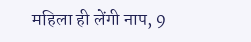महिला ही लेंगी नाप, 9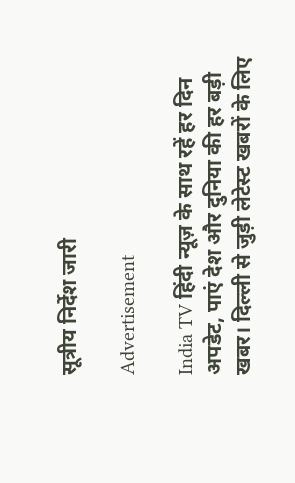सूत्रीय निर्देश जारी

Advertisement

India TV हिंदी न्यूज़ के साथ रहें हर दिन अपडेट, पाएं देश और दुनिया की हर बड़ी खबर। दिल्ली से जुड़ी लेटेस्ट खबरों के लिए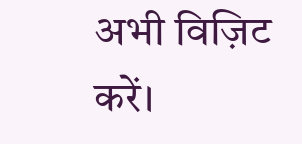अभी विज़िट करें।